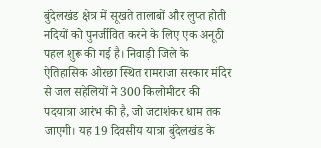बुंदेलखंड क्षेत्र में सूखते तालाबों और लुप्त होती नदियों को पुनर्जीवित करने के लिए एक अनूठी पहल शुरू की गई है। निवाड़ी जिले के ऐतिहासिक ओरछा स्थित रामराजा सरकार मंदिर से जल सहेलियों ने 300 किलोमीटर की पदयात्रा आरंभ की है, जो जटाशंकर धाम तक जाएगी। यह 19 दिवसीय यात्रा बुंदेलखंड के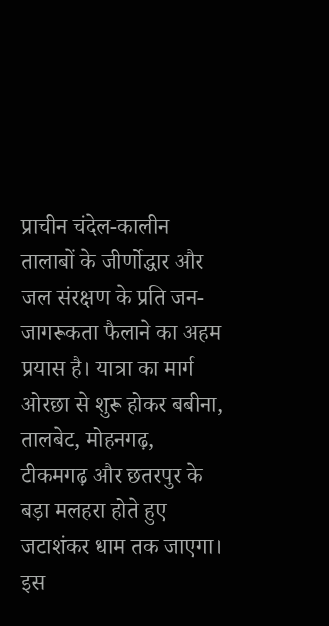प्राचीन चंदेल-कालीन तालाबों के जीर्णोद्धार और जल संरक्षण के प्रति जन-जागरूकता फैलाने का अहम प्रयास है। यात्रा का मार्ग ओरछा से शुरू होकर बबीना, तालबेट, मोहनगढ़, टीकमगढ़ और छतरपुर के बड़ा मलहरा होते हुए जटाशंकर धाम तक जाएगा। इस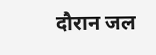दौरान जल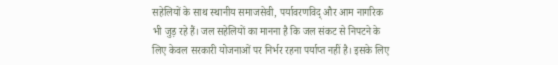सहेलियों के साथ स्थानीय समाजसेवी, पर्यावरणविद् और आम नागरिक भी जुड़ रहे हैं। जल सहेलियों का मानना है कि जल संकट से निपटने के लिए केवल सरकारी योजनाओं पर निर्भर रहना पर्याप्त नहीं है। इसके लिए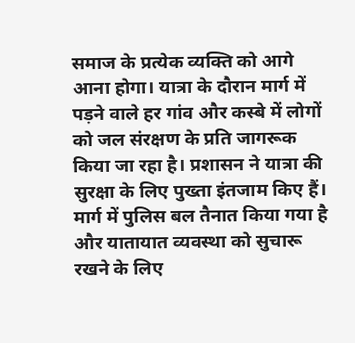समाज के प्रत्येक व्यक्ति को आगे आना होगा। यात्रा के दौरान मार्ग में पड़ने वाले हर गांव और कस्बे में लोगों को जल संरक्षण के प्रति जागरूक किया जा रहा है। प्रशासन ने यात्रा की सुरक्षा के लिए पुख्ता इंतजाम किए हैं। मार्ग में पुलिस बल तैनात किया गया है और यातायात व्यवस्था को सुचारू रखने के लिए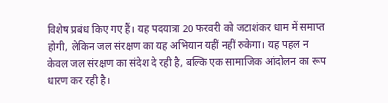विशेष प्रबंध किए गए हैं। यह पदयात्रा 20 फरवरी को जटाशंकर धाम में समाप्त होगी, लेकिन जल संरक्षण का यह अभियान यहीं नहीं रुकेगा। यह पहल न केवल जल संरक्षण का संदेश दे रही है, बल्कि एक सामाजिक आंदोलन का रूप धारण कर रही है।